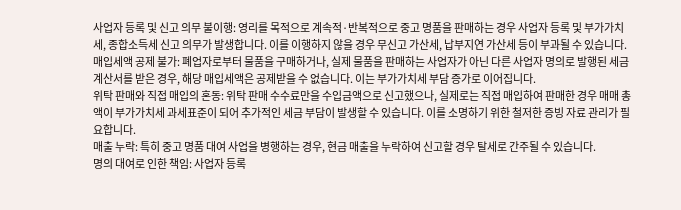사업자 등록 및 신고 의무 불이행: 영리를 목적으로 계속적·반복적으로 중고 명품을 판매하는 경우 사업자 등록 및 부가가치세, 종합소득세 신고 의무가 발생합니다. 이를 이행하지 않을 경우 무신고 가산세, 납부지연 가산세 등이 부과될 수 있습니다.
매입세액 공제 불가: 폐업자로부터 물품을 구매하거나, 실제 물품을 판매하는 사업자가 아닌 다른 사업자 명의로 발행된 세금계산서를 받은 경우, 해당 매입세액은 공제받을 수 없습니다. 이는 부가가치세 부담 증가로 이어집니다.
위탁 판매와 직접 매입의 혼동: 위탁 판매 수수료만을 수입금액으로 신고했으나, 실제로는 직접 매입하여 판매한 경우 매매 총액이 부가가치세 과세표준이 되어 추가적인 세금 부담이 발생할 수 있습니다. 이를 소명하기 위한 철저한 증빙 자료 관리가 필요합니다.
매출 누락: 특히 중고 명품 대여 사업을 병행하는 경우, 현금 매출을 누락하여 신고할 경우 탈세로 간주될 수 있습니다.
명의 대여로 인한 책임: 사업자 등록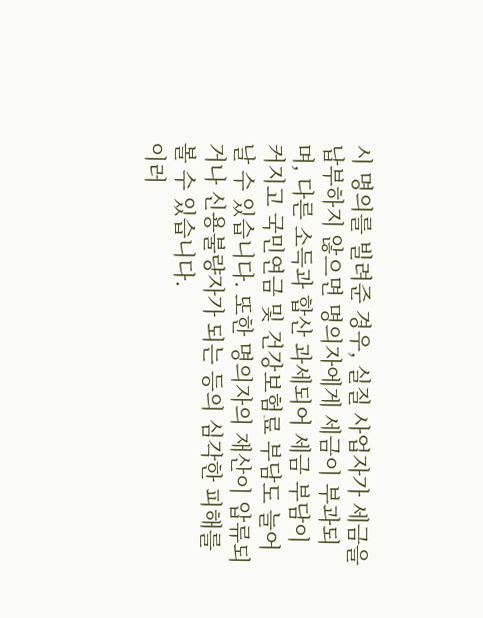시 명의를 빌려준 경우, 실질 사업자가 세금을 납부하지 않으면 명의자에게 세금이 부과되며, 다른 소득과 합산 과세되어 세금 부담이 커지고 국민연금 및 건강보험료 부담도 늘어날 수 있습니다. 또한 명의자의 재산이 압류되거나 신용불량자가 되는 등의 심각한 피해를 볼 수 있습니다.
이러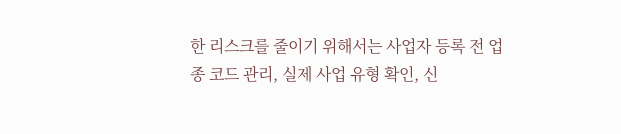한 리스크를 줄이기 위해서는 사업자 등록 전 업종 코드 관리, 실제 사업 유형 확인, 신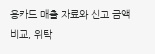용카드 매출 자료와 신고 금액 비교, 위탁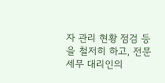자 관리 현황 점검 등을 철저히 하고, 전문 세무 대리인의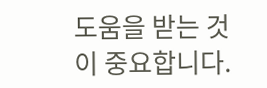도움을 받는 것이 중요합니다.